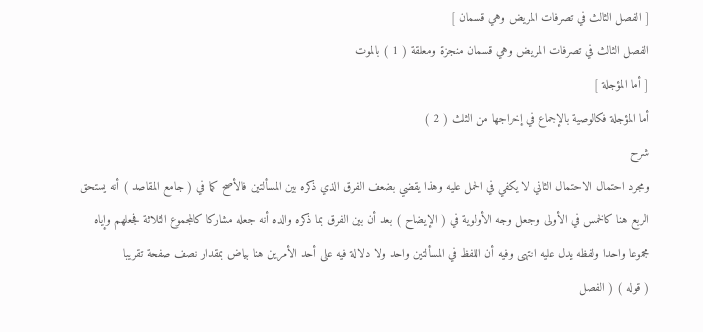[ الفصل الثالث في تصرفات المريض وهي قسمان ]
الفصل الثالث في تصرفات المريض وهي قسمان منجزة ومعلقة ( 1 ) بالموت
[ أما المؤجلة ]
أما المؤجلة فكالوصية بالإجماع في إخراجها من الثلث ( 2 )
شرح
ومجرد احتمال الاحتمال الثاني لا يكفي في الحمل عليه وهذا يقضي بضعف الفرق الذي ذكره بين المسألتين فالأصح كما في ( جامع المقاصد ) أنه يستحق الربع هنا كالخمس في الأولى وجعل وجه الأولوية في ( الإيضاح ) بعد أن بين الفرق بما ذكره والده أنه جعله مشاركا كالمجموع الثلاثة فجعلهم وإياه مجموعا واحدا ولفظه يدل عليه انتهى وفيه أن اللفظ في المسألتين واحد ولا دلالة فيه على أحد الأمرين هنا بياض بمقدار نصف صفحة تقريبا
( قوله ) ( الفصل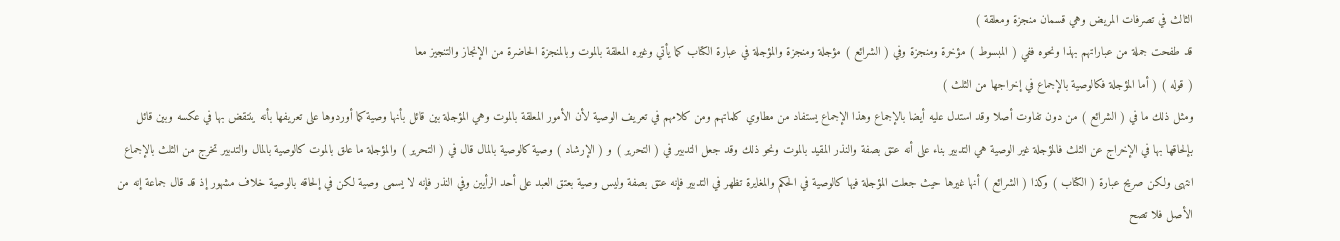الثالث في تصرفات المريض وهي قسمان منجزة ومعلقة )
قد طفحت جملة من عباراتهم بهذا ونحوه ففي ( المبسوط ) مؤخرة ومنجزة وفي ( الشرائع ) مؤجلة ومنجزة والمؤجلة في عبارة الكتاب كما يأتي وغيره المعلقة بالموت وبالمنجزة الحاضرة من الإنجاز والتنجيز معا
( قوله ) ( أما المؤجلة فكالوصية بالإجماع في إخراجها من الثلث )
ومثل ذلك ما في ( الشرائع ) من دون تفاوت أصلا وقد استدل عليه أيضا بالإجماع وهذا الإجماع يستفاد من مطاوي كلماتهم ومن كلامهم في تعريف الوصية لأن الأمور المعلقة بالموت وهي المؤجلة بين قائل بأنها وصية كما أوردوها على تعريفها بأنه ينتقض بها في عكسه وبين قائل بإلحاقها بها في الإخراج عن الثلث فالمؤجلة غير الوصية هي التدبير بناء على أنه عتق بصفة والنذر المقيد بالموت ونحو ذلك وقد جعل التدبير في ( التحرير ) و ( الإرشاد ) وصية كالوصية بالمال قال في ( التحرير ) والمؤجلة ما علق بالموت كالوصية بالمال والتدبير تخرج من الثلث بالإجماع انتهى ولكن صريح عبارة ( الكتاب ) وكذا ( الشرائع ) أنها غيرها حيث جعلت المؤجلة فيها كالوصية في الحكم والمغايرة تظهر في التدبير فإنه عتق بصفة وليس وصية بعتق العبد على أحد الرأيين وفي النذر فإنه لا يسمى وصية لكن في إلحاقه بالوصية خلاف مشهور إذ قد قال جماعة إنه من الأصل فلا تصح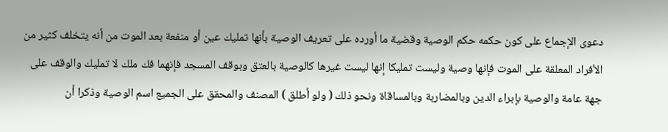دعوى الإجماع على كون حكمه حكم الوصية وقضية ما أورده على تعريف الوصية بأنها تمليك عين أو منفعة بعد الموت من أنه يتخلف كثير من الأفراد المعلقة على الموت فإنها وصية وليست تمليكا إنها ليست غيرها كالوصية بالعتق وبوقف المسجد فإنهما فك ملك لا تمليك والوقف على جهة عامة والوصية بإبراء الدين وبالمضاربة وبالمساقاة ونحو ذلك ( ولو أطلق ) المصنف والمحقق على الجميع اسم الوصية وذكرا أن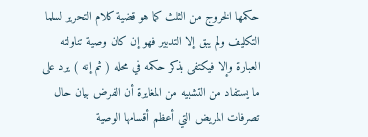حكمها الخروج من الثلث كما هو قضية كلام التحرير لسلما التكليف ولم يبق إلا التدبير فهو إن كان وصية تناولته العبارة وإلا فيكتفى بذكر حكمه في محله ( ثم إنه ) يرد على ما يستفاد من التشبيه من المغايرة أن الفرض بيان حال تصرفات المريض التي أعظم أقسامها الوصية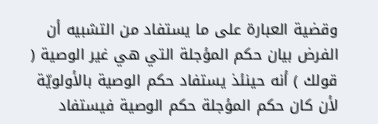وقضية العبارة على ما يستفاد من التشبيه أن الفرض بيان حكم المؤجلة التي هي غير الوصية ( قولك ) أنه حينئذ يستفاد حكم الوصية بالأولويّة لأن كان حكم المؤجلة حكم الوصية فيستفاد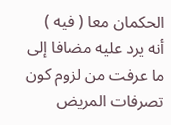الحكمان معا ( فيه ) أنه يرد عليه مضافا إلى ما عرفت من لزوم كون تصرفات المريض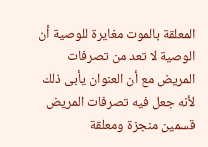المعلقة بالموت مغايرة للوصية أن الوصية لا تعد من تصرفات المريض مع أن العنوان يأبى ذلك لأنه جعل فيه تصرفات المريض قسمين منجزة ومعلقة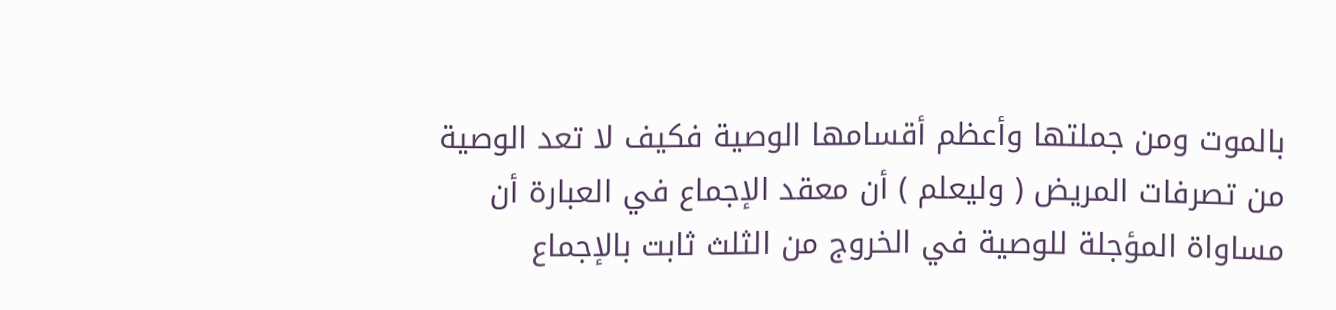بالموت ومن جملتها وأعظم أقسامها الوصية فكيف لا تعد الوصية من تصرفات المريض ( وليعلم ) أن معقد الإجماع في العبارة أن مساواة المؤجلة للوصية في الخروج من الثلث ثابت بالإجماع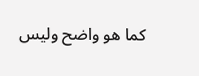كما هو واضح وليس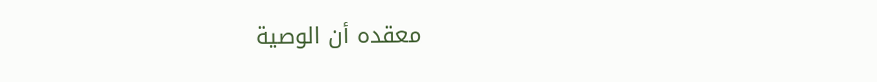معقده أن الوصية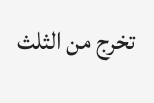تخرج من الثلث